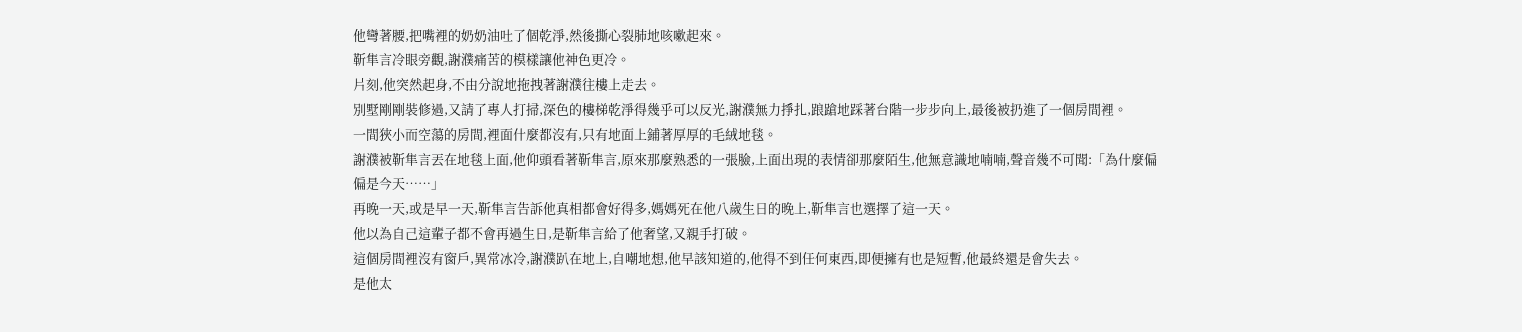他彎著腰,把嘴裡的奶奶油吐了個乾淨,然後撕心裂肺地咳嗽起來。
靳隼言冷眼旁觀,謝濮痛苦的模樣讓他神色更冷。
片刻,他突然起身,不由分說地拖拽著謝濮往樓上走去。
別墅剛剛裝修過,又請了專人打掃,深色的樓梯乾淨得幾乎可以反光,謝濮無力掙扎,踉蹌地踩著台階一步步向上,最後被扔進了一個房間裡。
一間狹小而空蕩的房間,裡面什麼都沒有,只有地面上鋪著厚厚的毛絨地毯。
謝濮被靳隼言丟在地毯上面,他仰頭看著靳隼言,原來那麼熟悉的一張臉,上面出現的表情卻那麼陌生,他無意識地喃喃,聲音幾不可聞:「為什麼偏偏是今天……」
再晚一天,或是早一天,靳隼言告訴他真相都會好得多,媽媽死在他八歲生日的晚上,靳隼言也選擇了這一天。
他以為自己這輩子都不會再過生日,是靳隼言給了他奢望,又親手打破。
這個房間裡沒有窗戶,異常冰冷,謝濮趴在地上,自嘲地想,他早該知道的,他得不到任何東西,即便擁有也是短暫,他最終還是會失去。
是他太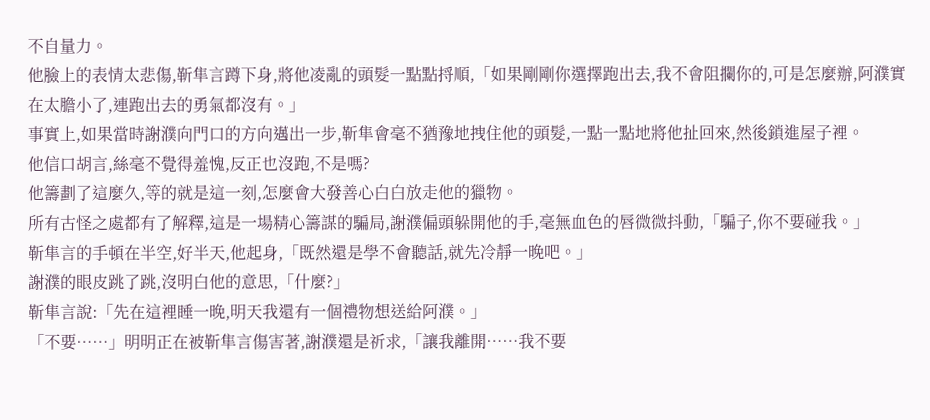不自量力。
他臉上的表情太悲傷,靳隼言蹲下身,將他凌亂的頭髮一點點捋順,「如果剛剛你選擇跑出去,我不會阻攔你的,可是怎麼辦,阿濮實在太膽小了,連跑出去的勇氣都沒有。」
事實上,如果當時謝濮向門口的方向邁出一步,靳隼會毫不猶豫地拽住他的頭髮,一點一點地將他扯回來,然後鎖進屋子裡。
他信口胡言,絲毫不覺得羞愧,反正也沒跑,不是嗎?
他籌劃了這麼久,等的就是這一刻,怎麼會大發善心白白放走他的獵物。
所有古怪之處都有了解釋,這是一場精心籌謀的騙局,謝濮偏頭躲開他的手,毫無血色的唇微微抖動,「騙子,你不要碰我。」
靳隼言的手頓在半空,好半天,他起身,「既然還是學不會聽話,就先冷靜一晚吧。」
謝濮的眼皮跳了跳,沒明白他的意思,「什麼?」
靳隼言說:「先在這裡睡一晚,明天我還有一個禮物想送給阿濮。」
「不要……」明明正在被靳隼言傷害著,謝濮還是祈求,「讓我離開……我不要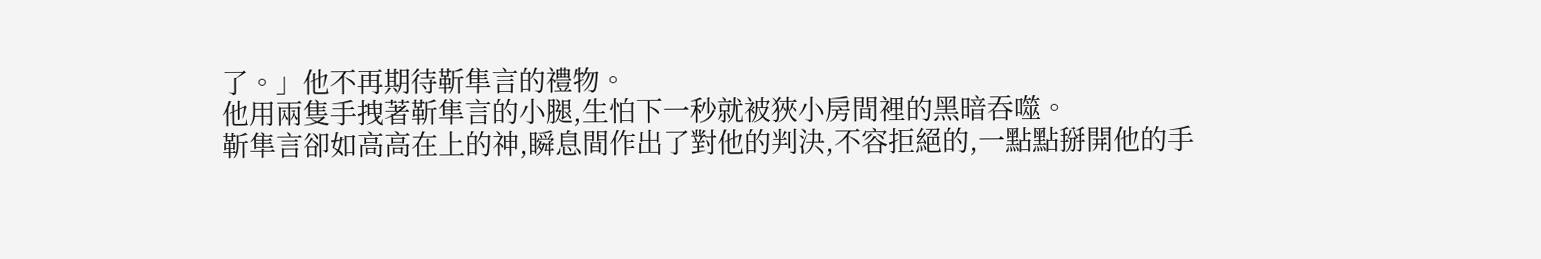了。」他不再期待靳隼言的禮物。
他用兩隻手拽著靳隼言的小腿,生怕下一秒就被狹小房間裡的黑暗吞噬。
靳隼言卻如高高在上的神,瞬息間作出了對他的判決,不容拒絕的,一點點掰開他的手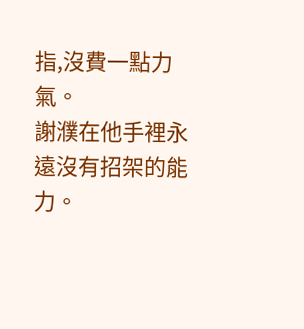指,沒費一點力氣。
謝濮在他手裡永遠沒有招架的能力。